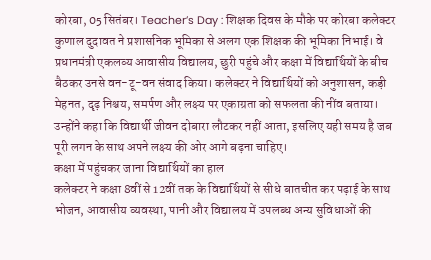कोरबा, 05 सितंबर। Teacher’s Day : शिक्षक दिवस के मौके पर कोरबा कलेक्टर कुणाल दुदावत ने प्रशासनिक भूमिका से अलग एक शिक्षक की भूमिका निभाई। वे प्रधानमंत्री एकलव्य आवासीय विद्यालय, छुरी पहुंचे और कक्षा में विद्यार्थियों के बीच बैठकर उनसे वन-टू-वन संवाद किया। कलेक्टर ने विद्यार्थियों को अनुशासन, कड़ी मेहनत, दृढ़ निश्चय, समर्पण और लक्ष्य पर एकाग्रता को सफलता की नींव बताया। उन्होंने कहा कि विद्यार्थी जीवन दोबारा लौटकर नहीं आता, इसलिए यही समय है जब पूरी लगन के साथ अपने लक्ष्य की ओर आगे बढ़ना चाहिए।
कक्षा में पहुंचकर जाना विद्यार्थियों का हाल
कलेक्टर ने कक्षा 8वीं से 12वीं तक के विद्यार्थियों से सीधे बातचीत कर पढ़ाई के साथ भोजन, आवासीय व्यवस्था, पानी और विद्यालय में उपलब्ध अन्य सुविधाओं की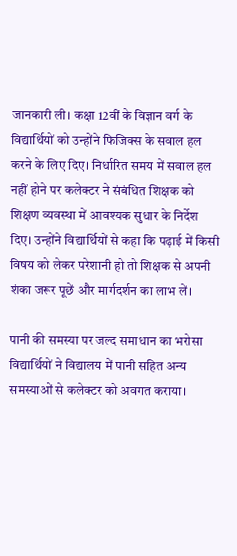जानकारी ली। कक्षा 12वीं के विज्ञान वर्ग के विद्यार्थियों को उन्होंने फिजिक्स के सवाल हल करने के लिए दिए। निर्धारित समय में सवाल हल नहीं होने पर कलेक्टर ने संबंधित शिक्षक को शिक्षण व्यवस्था में आवश्यक सुधार के निर्देश दिए। उन्होंने विद्यार्थियों से कहा कि पढ़ाई में किसी विषय को लेकर परेशानी हो तो शिक्षक से अपनी शंका जरूर पूछें और मार्गदर्शन का लाभ लें।

पानी की समस्या पर जल्द समाधान का भरोसा
विद्यार्थियों ने विद्यालय में पानी सहित अन्य समस्याओं से कलेक्टर को अवगत कराया।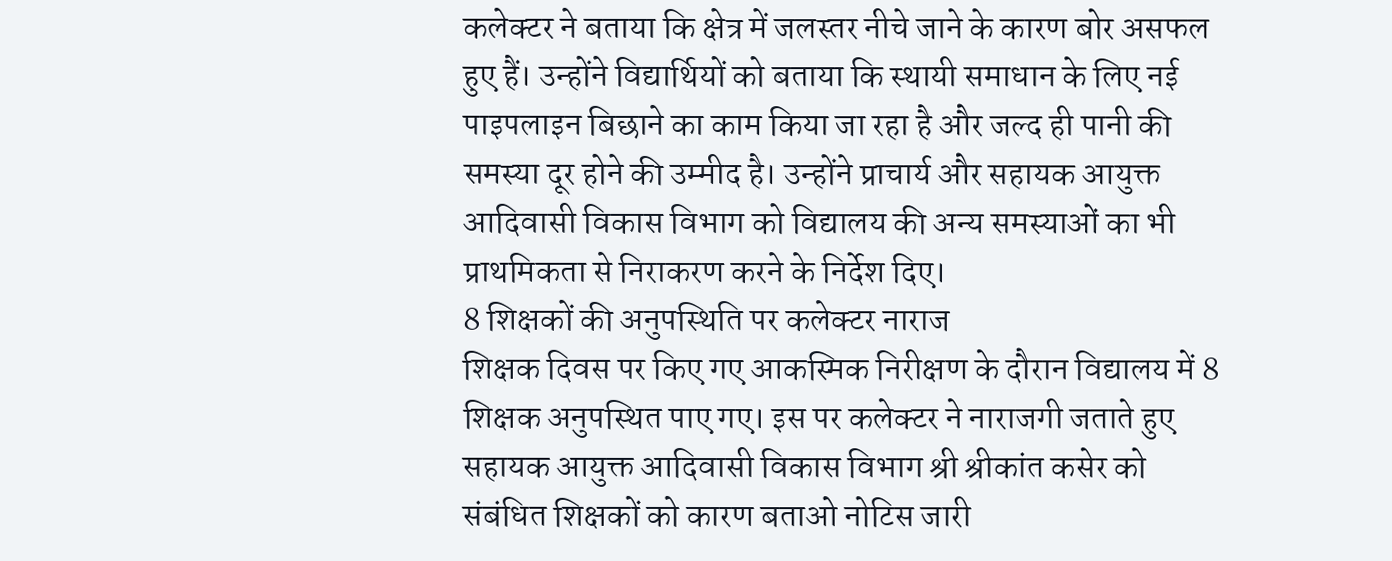कलेक्टर ने बताया कि क्षेत्र में जलस्तर नीचे जाने के कारण बोर असफल हुए हैं। उन्होंने विद्यार्थियों को बताया कि स्थायी समाधान के लिए नई पाइपलाइन बिछाने का काम किया जा रहा है और जल्द ही पानी की समस्या दूर होने की उम्मीद है। उन्होंने प्राचार्य और सहायक आयुक्त आदिवासी विकास विभाग को विद्यालय की अन्य समस्याओं का भी प्राथमिकता से निराकरण करने के निर्देश दिए।
8 शिक्षकों की अनुपस्थिति पर कलेक्टर नाराज
शिक्षक दिवस पर किए गए आकस्मिक निरीक्षण के दौरान विद्यालय में 8 शिक्षक अनुपस्थित पाए गए। इस पर कलेक्टर ने नाराजगी जताते हुए सहायक आयुक्त आदिवासी विकास विभाग श्री श्रीकांत कसेर को संबंधित शिक्षकों को कारण बताओ नोटिस जारी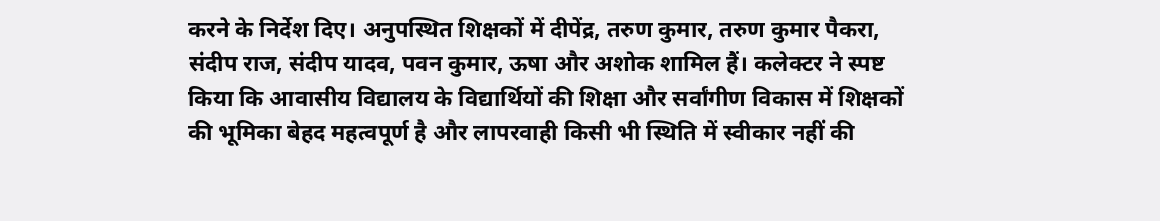करने के निर्देश दिए। अनुपस्थित शिक्षकों में दीपेंद्र, तरुण कुमार, तरुण कुमार पैकरा, संदीप राज, संदीप यादव, पवन कुमार, ऊषा और अशोक शामिल हैं। कलेक्टर ने स्पष्ट किया कि आवासीय विद्यालय के विद्यार्थियों की शिक्षा और सर्वांगीण विकास में शिक्षकों की भूमिका बेहद महत्वपूर्ण है और लापरवाही किसी भी स्थिति में स्वीकार नहीं की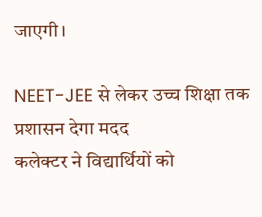जाएगी।

NEET-JEE से लेकर उच्च शिक्षा तक प्रशासन देगा मदद
कलेक्टर ने विद्यार्थियों को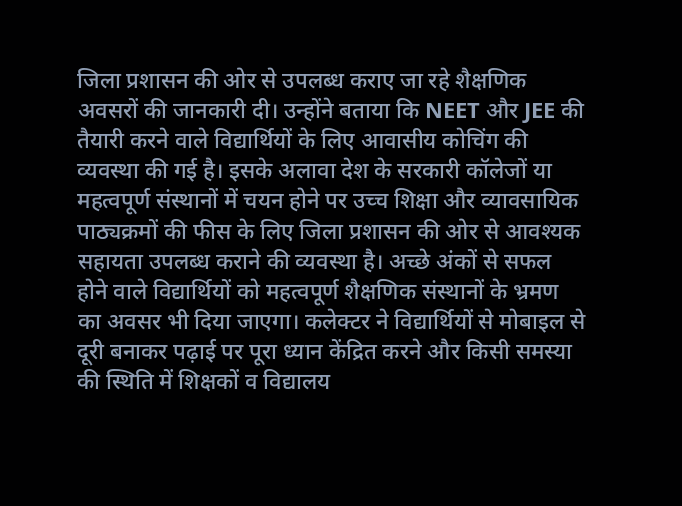जिला प्रशासन की ओर से उपलब्ध कराए जा रहे शैक्षणिक अवसरों की जानकारी दी। उन्होंने बताया कि NEET और JEE की तैयारी करने वाले विद्यार्थियों के लिए आवासीय कोचिंग की व्यवस्था की गई है। इसके अलावा देश के सरकारी कॉलेजों या महत्वपूर्ण संस्थानों में चयन होने पर उच्च शिक्षा और व्यावसायिक पाठ्यक्रमों की फीस के लिए जिला प्रशासन की ओर से आवश्यक सहायता उपलब्ध कराने की व्यवस्था है। अच्छे अंकों से सफल होने वाले विद्यार्थियों को महत्वपूर्ण शैक्षणिक संस्थानों के भ्रमण का अवसर भी दिया जाएगा। कलेक्टर ने विद्यार्थियों से मोबाइल से दूरी बनाकर पढ़ाई पर पूरा ध्यान केंद्रित करने और किसी समस्या की स्थिति में शिक्षकों व विद्यालय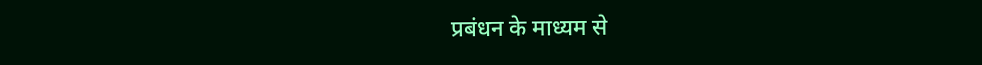प्रबंधन के माध्यम से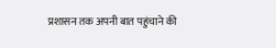प्रशासन तक अपनी बात पहुंचाने की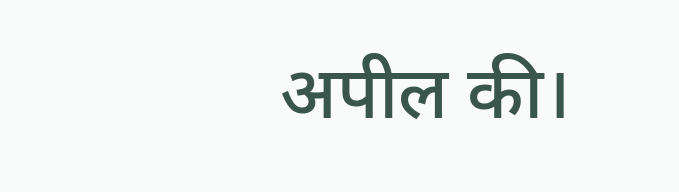अपील की।